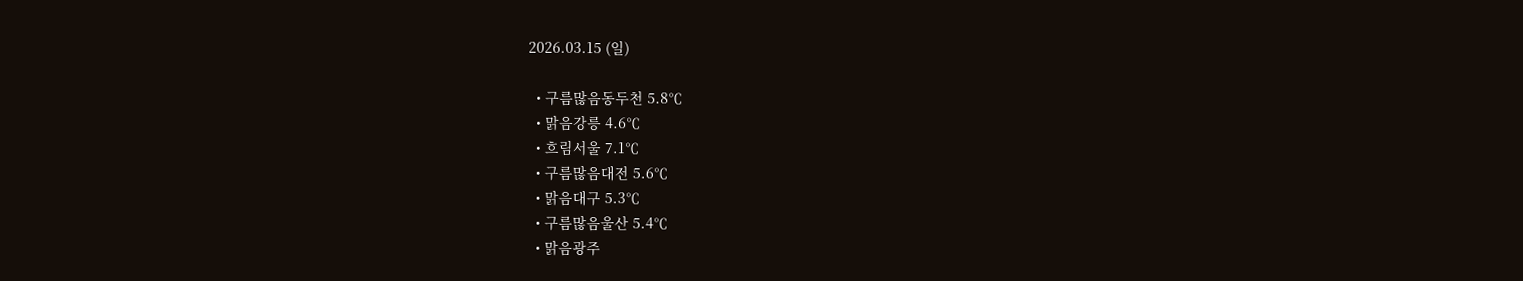2026.03.15 (일)

  • 구름많음동두천 5.8℃
  • 맑음강릉 4.6℃
  • 흐림서울 7.1℃
  • 구름많음대전 5.6℃
  • 맑음대구 5.3℃
  • 구름많음울산 5.4℃
  • 맑음광주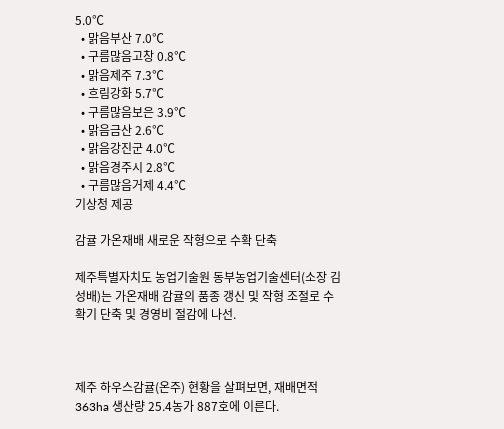5.0℃
  • 맑음부산 7.0℃
  • 구름많음고창 0.8℃
  • 맑음제주 7.3℃
  • 흐림강화 5.7℃
  • 구름많음보은 3.9℃
  • 맑음금산 2.6℃
  • 맑음강진군 4.0℃
  • 맑음경주시 2.8℃
  • 구름많음거제 4.4℃
기상청 제공

감귤 가온재배 새로운 작형으로 수확 단축

제주특별자치도 농업기술원 동부농업기술센터(소장 김성배)는 가온재배 감귤의 품종 갱신 및 작형 조절로 수확기 단축 및 경영비 절감에 나선.



제주 하우스감귤(온주) 현황을 살펴보면, 재배면적 363ha 생산량 25.4농가 887호에 이른다.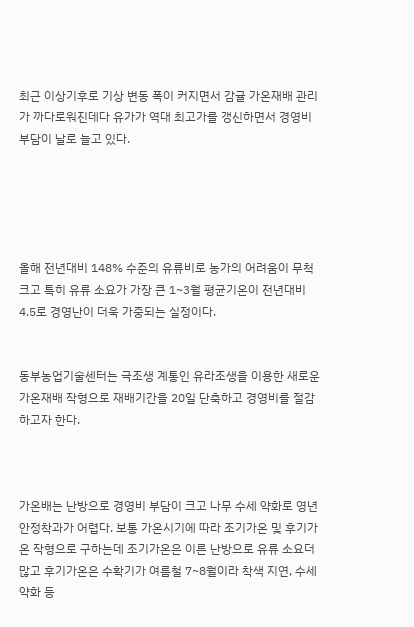최근 이상기후로 기상 변동 폭이 커지면서 감귤 가온재배 관리가 까다로워진데다 유가가 역대 최고가를 갱신하면서 경영비 부담이 날로 늘고 있다.





올해 전년대비 148% 수준의 유류비로 농가의 어려움이 무척 크고 특히 유류 소요가 가장 큰 1~3월 평균기온이 전년대비 4.5로 경영난이 더욱 가중되는 실정이다.


동부농업기술센터는 극조생 계통인 유라조생을 이용한 새로운 가온재배 작형으로 재배기간을 20일 단축하고 경영비를 절감하고자 한다.



가온배는 난방으로 경영비 부담이 크고 나무 수세 약화로 영년 안정착과가 어렵다. 보통 가온시기에 따라 조기가온 및 후기가온 작형으로 구하는데 조기가온은 이른 난방으로 유류 소요더 많고 후기가온은 수확기가 여름철 7~8월이라 착색 지연, 수세 약화 등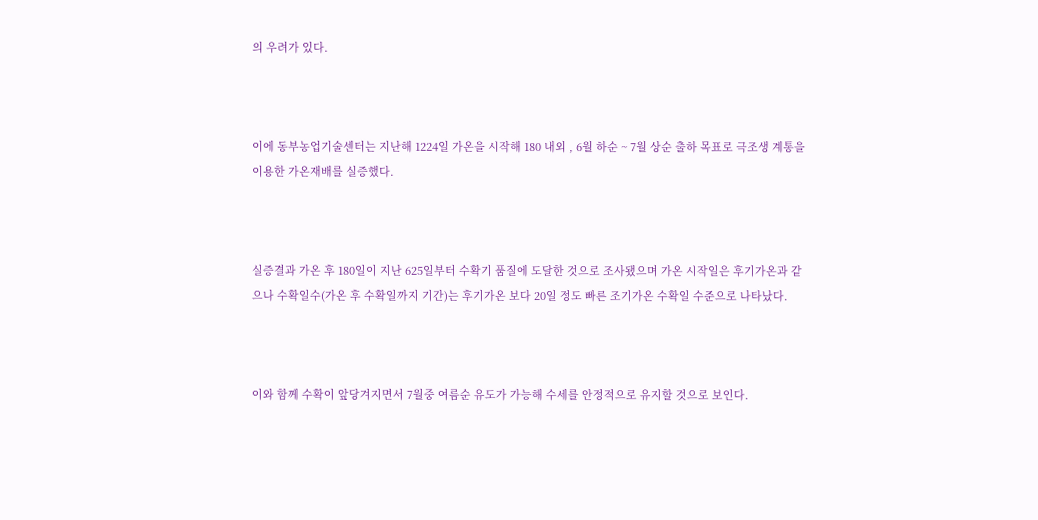의 우려가 있다.



이에 동부농업기술센터는 지난해 1224일 가온을 시작해 180 내외 , 6월 하순 ~ 7월 상순 출하 목표로 극조생 계통을 이용한 가온재배를 실증했다.



실증결과 가온 후 180일이 지난 625일부터 수확기 품질에 도달한 것으로 조사됐으며 가온 시작일은 후기가온과 같으나 수확일수(가온 후 수확일까지 기간)는 후기가온 보다 20일 정도 빠른 조기가온 수확일 수준으로 나타났다.



이와 함께 수확이 앞당겨지면서 7월중 여름순 유도가 가능해 수세를 안정적으로 유지할 것으로 보인다.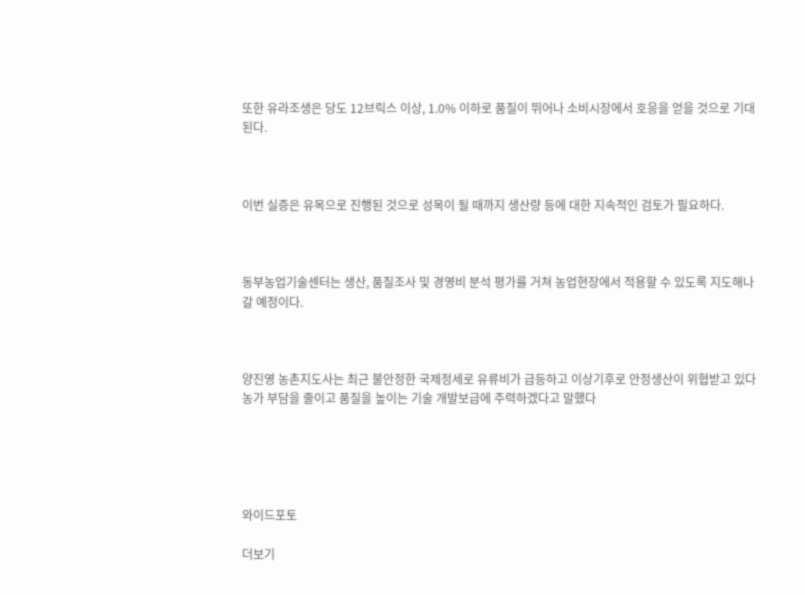또한 유라조생은 당도 12브릭스 이상, 1.0% 이하로 품질이 뛰어나 소비시장에서 호응을 얻을 것으로 기대된다.



이번 실증은 유목으로 진행된 것으로 성목이 될 때까지 생산량 등에 대한 지속적인 검토가 필요하다.



동부농업기술센터는 생산, 품질조사 및 경영비 분석 평가를 거쳐 농업현장에서 적용할 수 있도록 지도해나갈 예정이다.



양진영 농촌지도사는 최근 불안정한 국제정세로 유류비가 급등하고 이상기후로 안정생산이 위협받고 있다농가 부담을 줄이고 품질을 높이는 기술 개발보급에 주력하겠다고 말했다





와이드포토

더보기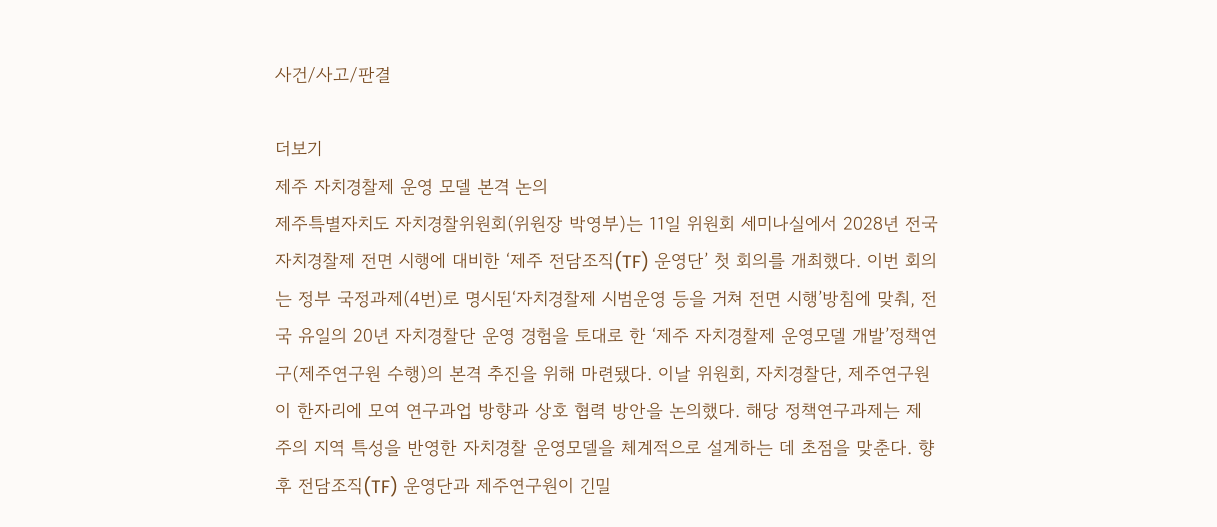사건/사고/판결

더보기
제주 자치경찰제 운영 모델 본격 논의
제주특별자치도 자치경찰위원회(위원장 박영부)는 11일 위원회 세미나실에서 2028년 전국 자치경찰제 전면 시행에 대비한 ‘제주 전담조직(TF) 운영단’ 첫 회의를 개최했다. 이번 회의는 정부 국정과제(4번)로 명시된‘자치경찰제 시범운영 등을 거쳐 전면 시행’방침에 맞춰, 전국 유일의 20년 자치경찰단 운영 경험을 토대로 한 ‘제주 자치경찰제 운영모델 개발’정책연구(제주연구원 수행)의 본격 추진을 위해 마련됐다. 이날 위원회, 자치경찰단, 제주연구원이 한자리에 모여 연구과업 방향과 상호 협력 방안을 논의했다. 해당 정책연구과제는 제주의 지역 특성을 반영한 자치경찰 운영모델을 체계적으로 설계하는 데 초점을 맞춘다. 향후 전담조직(TF) 운영단과 제주연구원이 긴밀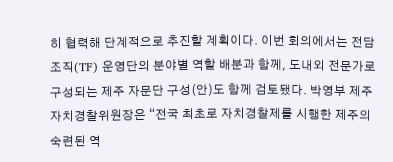히 협력해 단계적으로 추진할 계획이다. 이번 회의에서는 전담조직(TF) 운영단의 분야별 역할 배분과 함께, 도내외 전문가로 구성되는 제주 자문단 구성(안)도 함께 검토됐다. 박영부 제주자치경찰위원장은 “전국 최초로 자치경찰제를 시행한 제주의 숙련된 역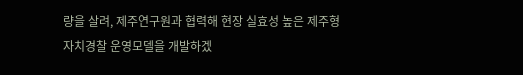량을 살려, 제주연구원과 협력해 현장 실효성 높은 제주형 자치경찰 운영모델을 개발하겠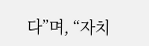다”며, “자치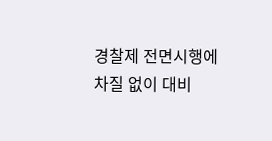경찰제 전면시행에 차질 없이 대비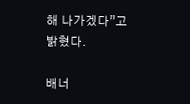해 나가겠다”고 밝혔다.

배너